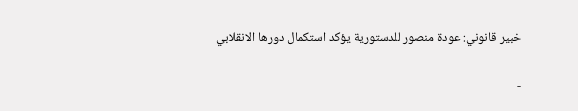خبير قانوني: عودة منصور للدستورية يؤكد استكمال دورها الانقلابي

-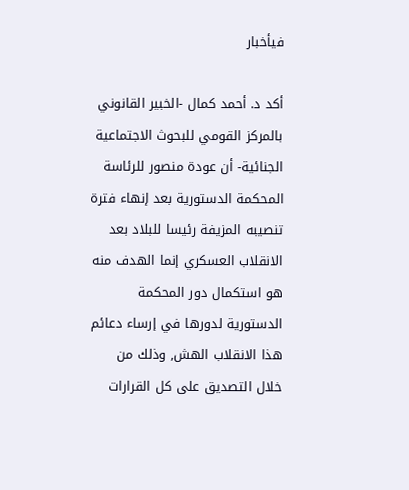فيأخبار

أكد د. أحمد كمال -الخبير القانوني بالمركز القومي للبحوث الاجتماعية الجنائية- أن عودة منصور للرئاسة المحكمة الدستورية بعد إنهاء فترة تنصيبه المزيفة رئيسا للبلاد بعد الانقلاب العسكري إنما الهدف منه هو استكمال دور المحكمة الدستورية لدورها في إرساء دعائم هذا الانقلاب الهش, وذلك من خلال التصديق على كل القرارات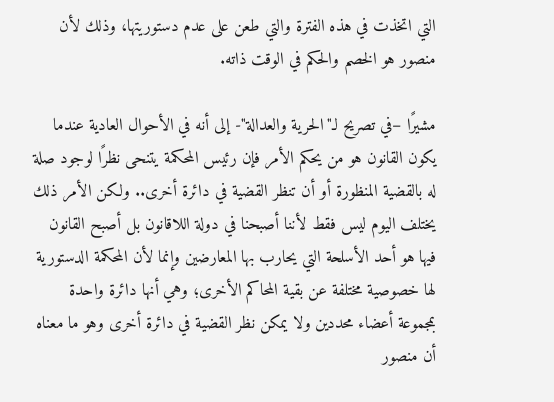التي اتخذت في هذه الفترة والتي طعن على عدم دستوريتها، وذلك لأن منصور هو الخصم والحكم في الوقت ذاته.

مشيرًا –في تصريح لـ"الحرية والعدالة"- إلى أنه في الأحوال العادية عندما يكون القانون هو من يحكم الأمر فإن رئيس المحكمة يتنحى نظرًا لوجود صلة له بالقضية المنظورة أو أن تنظر القضية في دائرة أخرى.. ولكن الأمر ذلك يختلف اليوم ليس فقط لأننا أصبحنا في دولة اللاقانون بل أصبح القانون فيها هو أحد الأسلحة التي يحارب بها المعارضين وإنما لأن المحكمة الدستورية لها خصوصية مختلفة عن بقية المحاكم الأخرى؛ وهي أنها دائرة واحدة بمجموعة أعضاء محددين ولا يمكن نظر القضية في دائرة أخرى وهو ما معناه أن منصور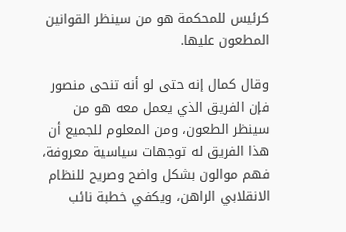كرئيس للمحكمة هو من سينظر القوانين المطعون عليها.

وقال كمال إنه حتى لو أنه تنحى منصور فإن الفريق الذي يعمل معه هو من سينظر الطعون، ومن المعلوم للجميع أن هذا الفريق له توجهات سياسية معروفة، فهم موالون بشكل واضح وصريح للنظام الانقلابي الراهن، ويكفي خطبة نائب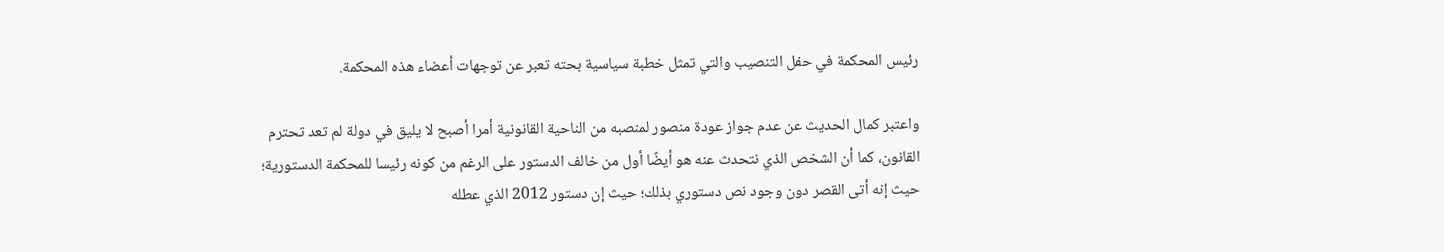رئيس المحكمة في حفل التنصيب والتي تمثل خطبة سياسية بحته تعبر عن توجهات أعضاء هذه المحكمة.

واعتبر كمال الحديث عن عدم جواز عودة منصور لمنصبه من الناحية القانونية أمرا أصبح لا يليق في دولة لم تعد تحترم القانون، كما أن الشخص الذي نتحدث عنه هو أيضًا أول من خالف الدستور على الرغم من كونه رئيسا للمحكمة الدستورية؛ حيث إنه أتى القصر دون وجود نص دستوري بذلك؛ حيث إن دستور 2012 الذي عطله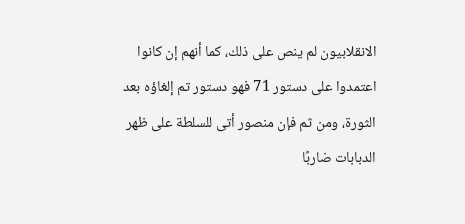الانقلابيون لم ينص على ذلك، كما أنهم إن كانوا اعتمدوا على دستور 71 فهو دستور تم إلغاؤه بعد الثورة، ومن ثم فإن منصور أتى للسلطة على ظهر الدبابات ضاربًا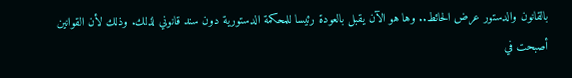بالقانون والدستور عرض الحائط.. وها هو الآن يقبل بالعودة رئيسا للمحكمة الدستورية دون سند قانوني لذلك. وذلك لأن القوانين أصبحت في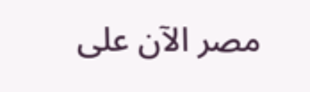مصر الآن على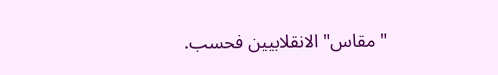"مقاس" الانقلابيين فحسب.